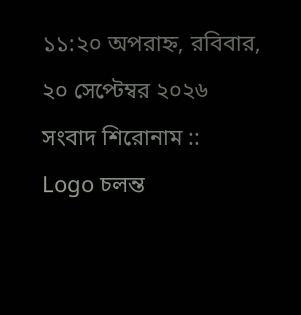১১:২০ অপরাহ্ন, রবিবার, ২০ সেপ্টেম্বর ২০২৬
সংবাদ শিরোনাম ::
Logo চলন্ত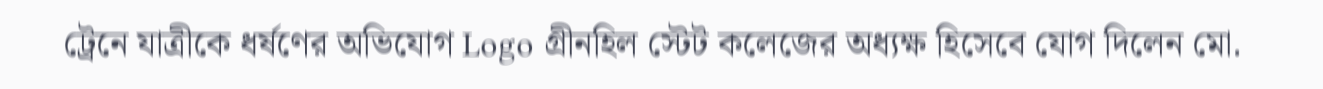ট্রেনে যাত্রীকে ধর্ষণের অভিযোগ Logo গ্রীনহিল স্টেট কলেজের অধ্যক্ষ হিসেবে যোগ দিলেন মো.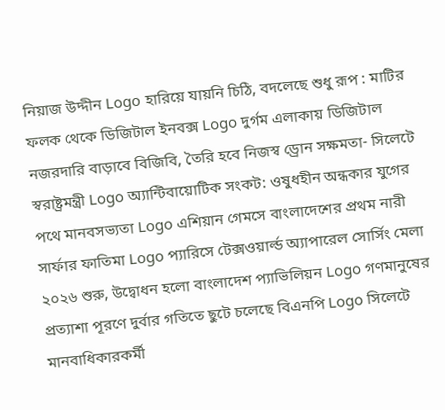নিয়াজ উদ্দীন Logo হারিয়ে যায়নি চিঠি, বদলেছে শুধু রূপ : মাটির ফলক থেকে ডিজিটাল ইনবক্স Logo দুর্গম এলাকায় ডিজিটাল নজরদারি বাড়াবে বিজিবি, তৈরি হবে নিজস্ব ড্রোন সক্ষমতা- সিলেটে স্বরাষ্ট্রমন্ত্রী Logo অ্যান্টিবায়োটিক সংকট: ওষুধহীন অন্ধকার যুগের পথে মানবসভ্যতা Logo এশিয়ান গেমসে বাংলাদেশের প্রথম নারী সার্ফার ফাতিমা Logo প্যারিসে টেক্সওয়ার্ল্ড অ্যাপারেল সোর্সিং মেলা ২০২৬ শুরু, উদ্বোধন হলো বাংলাদেশ প্যাভিলিয়ন Logo গণমানুষের প্রত্যাশা পূরণে দুর্বার গতিতে ছুটে চলেছে বিএনপি Logo সিলেটে মানবাধিকারকর্মী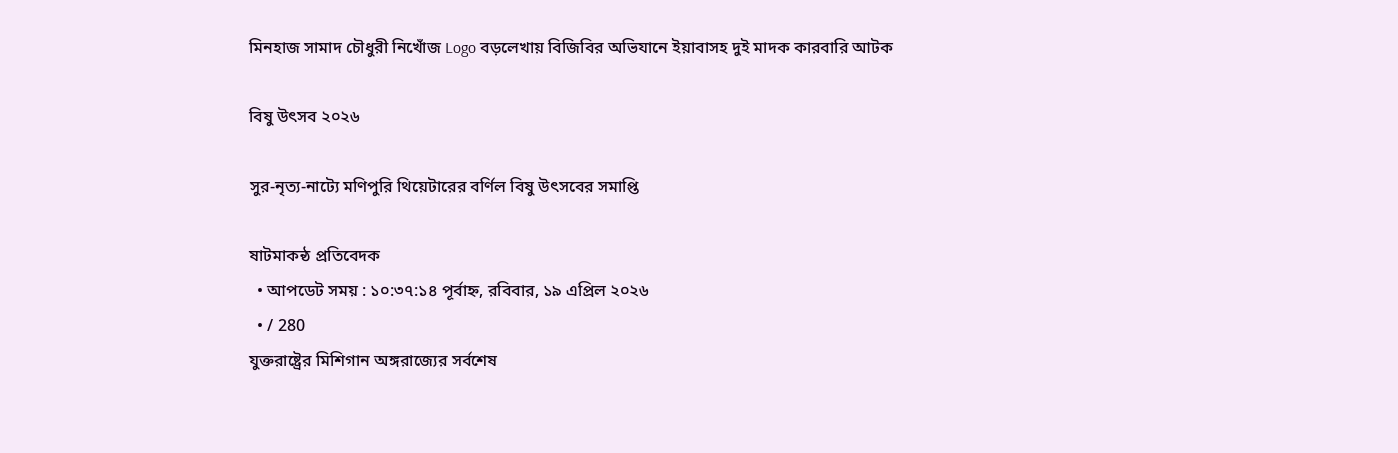মিনহাজ সামাদ চৌধুরী নিখোঁজ Logo বড়লেখায় বিজিবির অভিযানে ইয়াবাসহ দুই মাদক কারবারি আটক

বিষু উৎসব ২০২৬

সুর-নৃত্য-নাট্যে মণিপুরি থিয়েটারের বর্ণিল বিষু উৎসবের সমাপ্তি

ষাটমাকন্ঠ প্রতিবেদক
  • আপডেট সময় : ১০:৩৭:১৪ পূর্বাহ্ন, রবিবার, ১৯ এপ্রিল ২০২৬
  • / 280
যুক্তরাষ্ট্রের মিশিগান অঙ্গরাজ্যের সর্বশেষ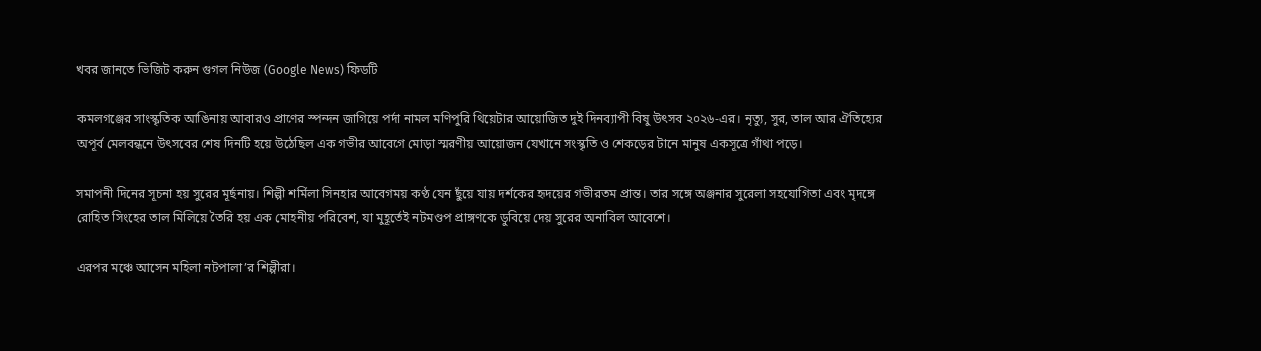খবর জানতে ভিজিট করুন গুগল নিউজ (Google News) ফিডটি

কমলগঞ্জের সাংস্কৃতিক আঙিনায় আবারও প্রাণের স্পন্দন জাগিয়ে পর্দা নামল মণিপুরি থিয়েটার আয়োজিত দুই দিনব্যাপী বিষু উৎসব ২০২৬-এর। নৃত‍্যু, সুর, তাল আর ঐতিহ্যের অপূর্ব মেলবন্ধনে উৎসবের শেষ দিনটি হয়ে উঠেছিল এক গভীর আবেগে মোড়া স্মরণীয় আয়োজন যেখানে সংস্কৃতি ও শেকড়ের টানে মানুষ একসূত্রে গাঁথা পড়ে।

সমাপনী দিনের সূচনা হয় সুরের মূর্ছনায়। শিল্পী শর্মিলা সিনহার আবেগময় কণ্ঠ যেন ছুঁয়ে যায় দর্শকের হৃদয়ের গভীরতম প্রান্ত। তার সঙ্গে অঞ্জনার সুরেলা সহযোগিতা এবং মৃদঙ্গে রোহিত সিংহের তাল মিলিয়ে তৈরি হয় এক মোহনীয় পরিবেশ, যা মুহূর্তেই নটমণ্ডপ প্রাঙ্গণকে ডুবিয়ে দেয় সুরের অনাবিল আবেশে।

এরপর মঞ্চে আসেন মহিলা নটপালা’র শিল্পীরা।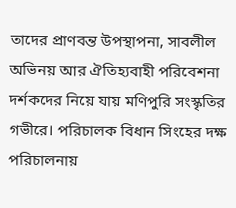তাদের প্রাণবন্ত উপস্থাপনা, সাবলীল অভিনয় আর ঐতিহ্যবাহী পরিবেশনা দর্শকদের নিয়ে যায় মণিপুরি সংস্কৃতির গভীরে। পরিচালক বিধান সিংহের দক্ষ পরিচালনায়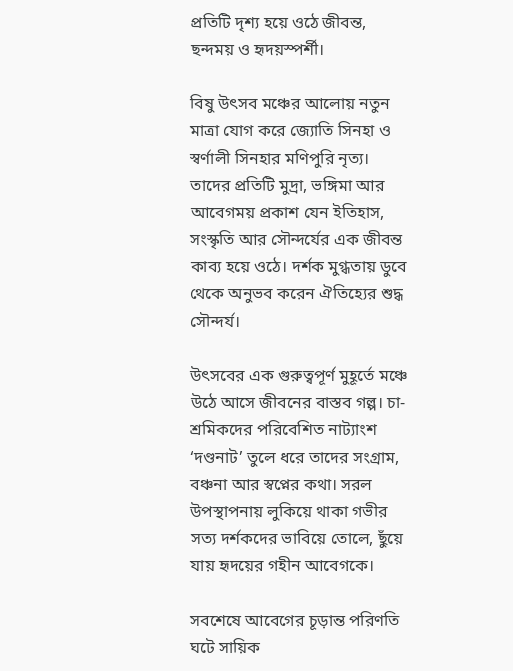প্রতিটি দৃশ্য হয়ে ওঠে জীবন্ত, ছন্দময় ও হৃদয়স্পর্শী।

বিষু উৎসব মঞ্চের আলোয় নতুন মাত্রা যোগ করে জ্যোতি সিনহা ও স্বর্ণালী সিনহার মণিপুরি নৃত্য। তাদের প্রতিটি মুদ্রা, ভঙ্গিমা আর আবেগময় প্রকাশ যেন ইতিহাস, সংস্কৃতি আর সৌন্দর্যের এক জীবন্ত কাব্য হয়ে ওঠে। দর্শক মুগ্ধতায় ডুবে থেকে অনুভব করেন ঐতিহ্যের শুদ্ধ সৌন্দর্য।

উৎসবের এক গুরুত্বপূর্ণ মুহূর্তে মঞ্চে উঠে আসে জীবনের বাস্তব গল্প। চা-শ্রমিকদের পরিবেশিত নাট্যাংশ ‘দণ্ডনাট’ তুলে ধরে তাদের সংগ্রাম, বঞ্চনা আর স্বপ্নের কথা। সরল উপস্থাপনায় লুকিয়ে থাকা গভীর সত্য দর্শকদের ভাবিয়ে তোলে, ছুঁয়ে যায় হৃদয়ের গহীন আবেগকে।

সবশেষে আবেগের চূড়ান্ত পরিণতি ঘটে সায়িক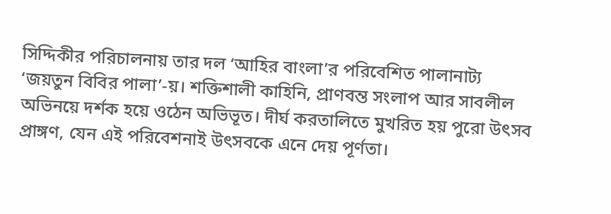সিদ্দিকীর পরিচালনায় তার দল ‘আহির বাংলা’র পরিবেশিত পালানাট্য ‘জয়তুন বিবির পালা’-য়। শক্তিশালী কাহিনি, প্রাণবন্ত সংলাপ আর সাবলীল অভিনয়ে দর্শক হয়ে ওঠেন অভিভূত। দীর্ঘ করতালিতে মুখরিত হয় পুরো উৎসব প্রাঙ্গণ, যেন এই পরিবেশনাই উৎসবকে এনে দেয় পূর্ণতা।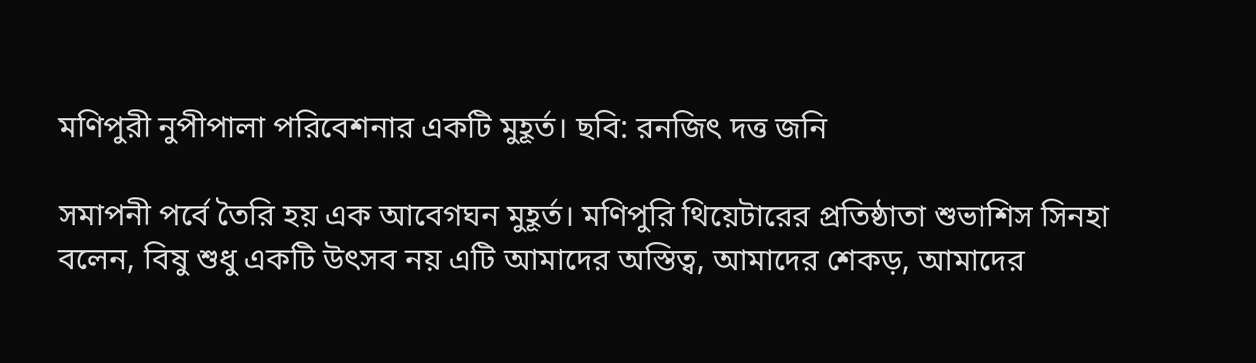মণিপুরী নুপীপালা পরিবেশনার একটি মুহূর্ত। ছবি: রনজিৎ দত্ত জনি

সমাপনী পর্বে তৈরি হয় এক আবেগঘন মুহূর্ত। মণিপুরি থিয়েটারের প্রতিষ্ঠাতা শুভাশিস সিনহা বলেন, বিষু শুধু একটি উৎসব নয় এটি আমাদের অস্তিত্ব, আমাদের শেকড়, আমাদের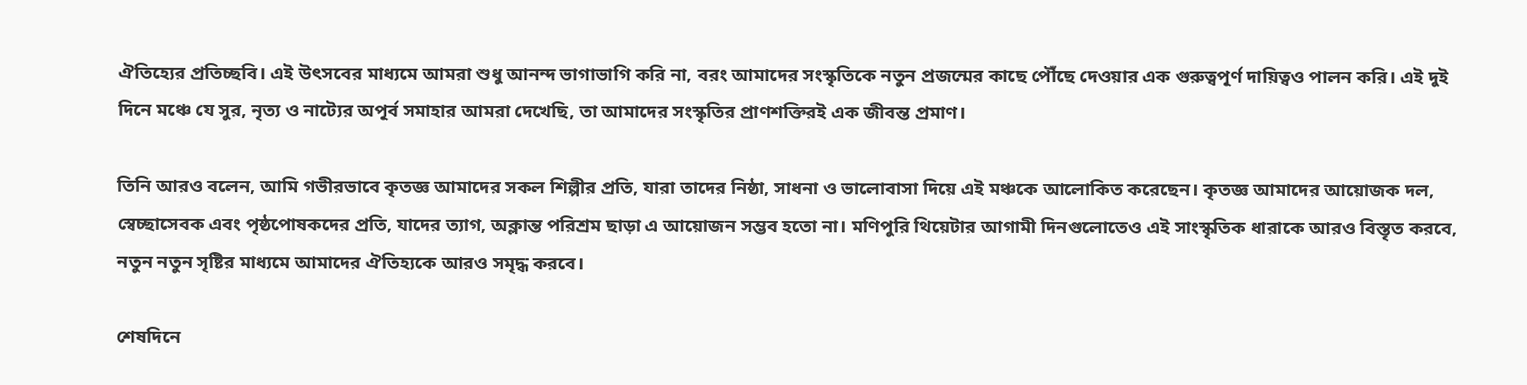ঐতিহ্যের প্রতিচ্ছবি। এই উৎসবের মাধ্যমে আমরা শুধু আনন্দ ভাগাভাগি করি না, বরং আমাদের সংস্কৃতিকে নতুন প্রজন্মের কাছে পৌঁছে দেওয়ার এক গুরুত্বপূর্ণ দায়িত্বও পালন করি। এই দুই দিনে মঞ্চে যে সুর, নৃত্য ও নাট্যের অপূর্ব সমাহার আমরা দেখেছি, তা আমাদের সংস্কৃতির প্রাণশক্তিরই এক জীবন্ত প্রমাণ।

তিনি আরও বলেন, আমি গভীরভাবে কৃতজ্ঞ আমাদের সকল শিল্পীর প্রতি, যারা তাদের নিষ্ঠা, সাধনা ও ভালোবাসা দিয়ে এই মঞ্চকে আলোকিত করেছেন। কৃতজ্ঞ আমাদের আয়োজক দল, স্বেচ্ছাসেবক এবং পৃষ্ঠপোষকদের প্রতি, যাদের ত‍্যাগ, অক্লান্ত পরিশ্রম ছাড়া এ আয়োজন সম্ভব হতো না। মণিপুরি থিয়েটার আগামী দিনগুলোতেও এই সাংস্কৃতিক ধারাকে আরও বিস্তৃত করবে, নতুন নতুন সৃষ্টির মাধ্যমে আমাদের ঐতিহ্যকে আরও সমৃদ্ধ করবে।

শেষদিনে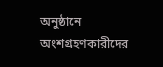অনুষ্ঠানে অংশগ্রহণকারীদের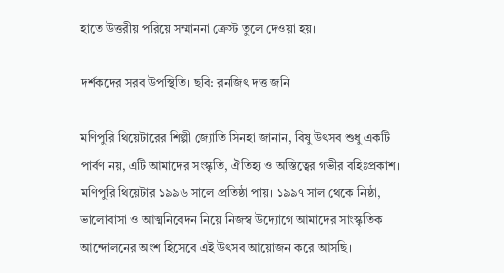হাতে উত্তরীয় পরিয়ে সম্মাননা ক্রেস্ট তুলে দেওয়া হয়।

দর্শকদের সরব উপস্থিতি। ছবি: রনজিৎ দত্ত জনি

মণিপুরি থিয়েটারের শিল্পী জ্যোতি সিনহা জানান, বিষু উৎসব শুধু একটি পার্বণ নয়, এটি আমাদের সংস্কৃতি, ঐতিহ্য ও অস্তিত্বের গভীর বহিঃপ্রকাশ। মণিপুরি থিয়েটার ১৯৯৬ সালে প্রতিষ্ঠা পায়। ১৯৯৭ সাল থেকে নিষ্ঠা, ভালোবাসা ও আত্মনিবেদন নিয়ে নিজস্ব উদ্যোগে আমাদের সাংস্কৃতিক আন্দোলনের অংশ হিসেবে এই উৎসব আয়োজন করে আসছি।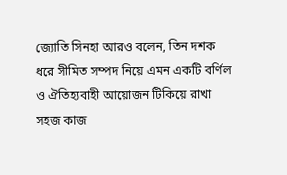জ্যোতি সিনহা আরও বলেন, তিন দশক ধরে সীমিত সম্পদ নিয়ে এমন একটি বর্ণিল ও ঐতিহ্যবাহী আয়োজন টিকিয়ে রাখা সহজ কাজ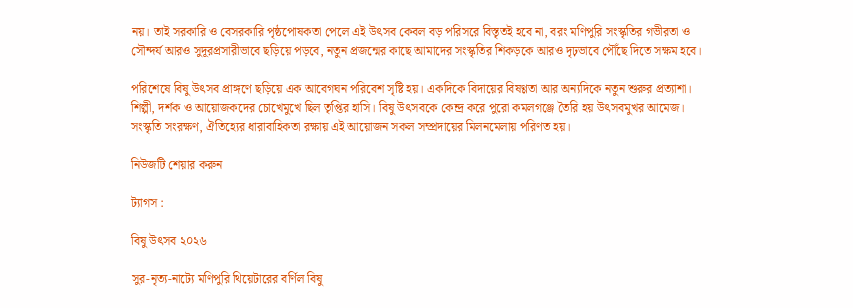নয়। তাই সরকারি ও বেসরকারি পৃষ্ঠপোষকতা পেলে এই উৎসব কেবল বড় পরিসরে বিস্তৃতই হবে না, বরং মণিপুরি সংস্কৃতির গভীরতা ও সৌন্দর্য আরও সুদূরপ্রসারীভাবে ছড়িয়ে পড়বে, নতুন প্রজন্মের কাছে আমাদের সংস্কৃতির শিকড়কে আরও দৃঢ়ভাবে পৌঁছে দিতে সক্ষম হবে।

পরিশেষে বিষু উৎসব প্রাঙ্গণে ছড়িয়ে এক আবেগঘন পরিবেশ সৃষ্টি হয়। একদিকে বিদায়ের বিষণ্ণতা আর অন‍্যদিকে নতুন শুরুর প্রত্যাশা। শিল্পী, দর্শক ও আয়োজকদের চোখেমুখে ছিল তৃপ্তির হাসি। বিষু উৎসবকে কেন্দ্র করে পুরো কমলগঞ্জে তৈরি হয় উৎসবমুখর আমেজ। সংস্কৃতি সংরক্ষণ, ঐতিহ্যের ধারাবাহিকতা রক্ষায় এই আয়োজন সকল সম্প্রদায়ের মিলনমেলায় পরিণত হয়।

নিউজটি শেয়ার করুন

ট্যাগস :

বিষু উৎসব ২০২৬

সুর-নৃত্য-নাট্যে মণিপুরি থিয়েটারের বর্ণিল বিষু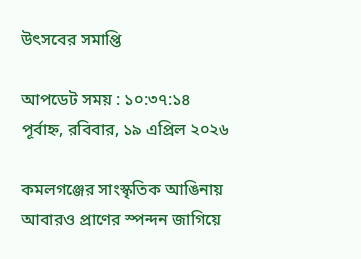উৎসবের সমাপ্তি

আপডেট সময় : ১০:৩৭:১৪ পূর্বাহ্ন, রবিবার, ১৯ এপ্রিল ২০২৬

কমলগঞ্জের সাংস্কৃতিক আঙিনায় আবারও প্রাণের স্পন্দন জাগিয়ে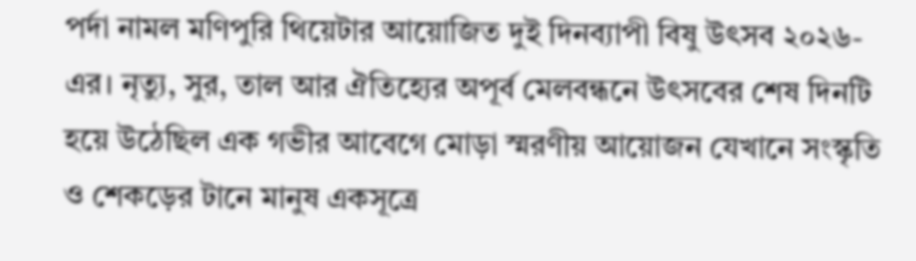পর্দা নামল মণিপুরি থিয়েটার আয়োজিত দুই দিনব্যাপী বিষু উৎসব ২০২৬-এর। নৃত‍্যু, সুর, তাল আর ঐতিহ্যের অপূর্ব মেলবন্ধনে উৎসবের শেষ দিনটি হয়ে উঠেছিল এক গভীর আবেগে মোড়া স্মরণীয় আয়োজন যেখানে সংস্কৃতি ও শেকড়ের টানে মানুষ একসূত্রে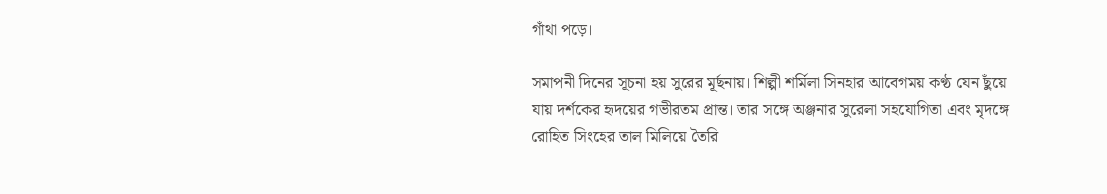গাঁথা পড়ে।

সমাপনী দিনের সূচনা হয় সুরের মূর্ছনায়। শিল্পী শর্মিলা সিনহার আবেগময় কণ্ঠ যেন ছুঁয়ে যায় দর্শকের হৃদয়ের গভীরতম প্রান্ত। তার সঙ্গে অঞ্জনার সুরেলা সহযোগিতা এবং মৃদঙ্গে রোহিত সিংহের তাল মিলিয়ে তৈরি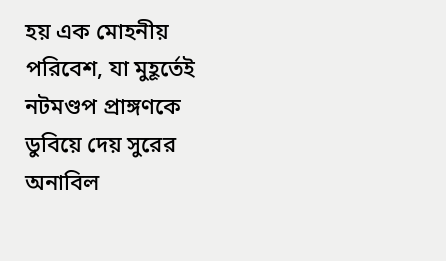হয় এক মোহনীয় পরিবেশ, যা মুহূর্তেই নটমণ্ডপ প্রাঙ্গণকে ডুবিয়ে দেয় সুরের অনাবিল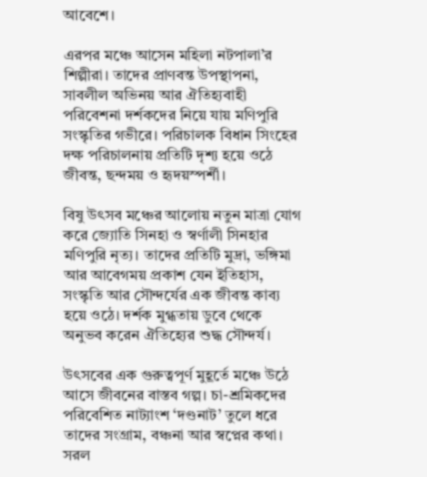আবেশে।

এরপর মঞ্চে আসেন মহিলা নটপালা’র শিল্পীরা। তাদের প্রাণবন্ত উপস্থাপনা, সাবলীল অভিনয় আর ঐতিহ্যবাহী পরিবেশনা দর্শকদের নিয়ে যায় মণিপুরি সংস্কৃতির গভীরে। পরিচালক বিধান সিংহের দক্ষ পরিচালনায় প্রতিটি দৃশ্য হয়ে ওঠে জীবন্ত, ছন্দময় ও হৃদয়স্পর্শী।

বিষু উৎসব মঞ্চের আলোয় নতুন মাত্রা যোগ করে জ্যোতি সিনহা ও স্বর্ণালী সিনহার মণিপুরি নৃত্য। তাদের প্রতিটি মুদ্রা, ভঙ্গিমা আর আবেগময় প্রকাশ যেন ইতিহাস, সংস্কৃতি আর সৌন্দর্যের এক জীবন্ত কাব্য হয়ে ওঠে। দর্শক মুগ্ধতায় ডুবে থেকে অনুভব করেন ঐতিহ্যের শুদ্ধ সৌন্দর্য।

উৎসবের এক গুরুত্বপূর্ণ মুহূর্তে মঞ্চে উঠে আসে জীবনের বাস্তব গল্প। চা-শ্রমিকদের পরিবেশিত নাট্যাংশ ‘দণ্ডনাট’ তুলে ধরে তাদের সংগ্রাম, বঞ্চনা আর স্বপ্নের কথা। সরল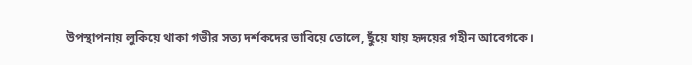উপস্থাপনায় লুকিয়ে থাকা গভীর সত্য দর্শকদের ভাবিয়ে তোলে, ছুঁয়ে যায় হৃদয়ের গহীন আবেগকে।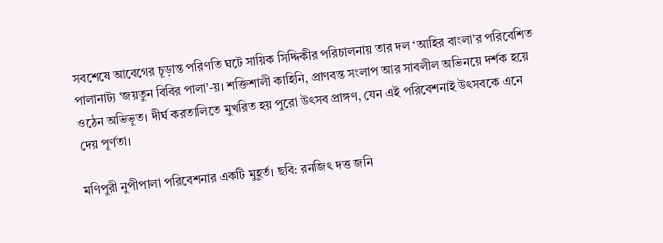সবশেষে আবেগের চূড়ান্ত পরিণতি ঘটে সায়িক সিদ্দিকীর পরিচালনায় তার দল ‘আহির বাংলা’র পরিবেশিত পালানাট্য ‘জয়তুন বিবির পালা’-য়। শক্তিশালী কাহিনি, প্রাণবন্ত সংলাপ আর সাবলীল অভিনয়ে দর্শক হয়ে ওঠেন অভিভূত। দীর্ঘ করতালিতে মুখরিত হয় পুরো উৎসব প্রাঙ্গণ, যেন এই পরিবেশনাই উৎসবকে এনে দেয় পূর্ণতা।

মণিপুরী নুপীপালা পরিবেশনার একটি মুহূর্ত। ছবি: রনজিৎ দত্ত জনি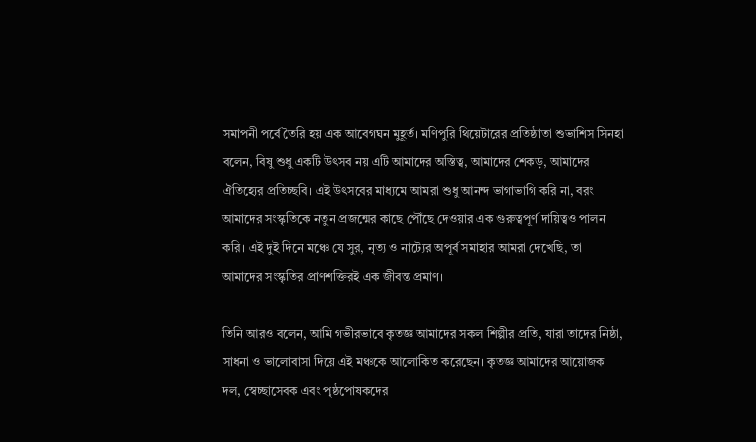সমাপনী পর্বে তৈরি হয় এক আবেগঘন মুহূর্ত। মণিপুরি থিয়েটারের প্রতিষ্ঠাতা শুভাশিস সিনহা বলেন, বিষু শুধু একটি উৎসব নয় এটি আমাদের অস্তিত্ব, আমাদের শেকড়, আমাদের ঐতিহ্যের প্রতিচ্ছবি। এই উৎসবের মাধ্যমে আমরা শুধু আনন্দ ভাগাভাগি করি না, বরং আমাদের সংস্কৃতিকে নতুন প্রজন্মের কাছে পৌঁছে দেওয়ার এক গুরুত্বপূর্ণ দায়িত্বও পালন করি। এই দুই দিনে মঞ্চে যে সুর, নৃত্য ও নাট্যের অপূর্ব সমাহার আমরা দেখেছি, তা আমাদের সংস্কৃতির প্রাণশক্তিরই এক জীবন্ত প্রমাণ।

তিনি আরও বলেন, আমি গভীরভাবে কৃতজ্ঞ আমাদের সকল শিল্পীর প্রতি, যারা তাদের নিষ্ঠা, সাধনা ও ভালোবাসা দিয়ে এই মঞ্চকে আলোকিত করেছেন। কৃতজ্ঞ আমাদের আয়োজক দল, স্বেচ্ছাসেবক এবং পৃষ্ঠপোষকদের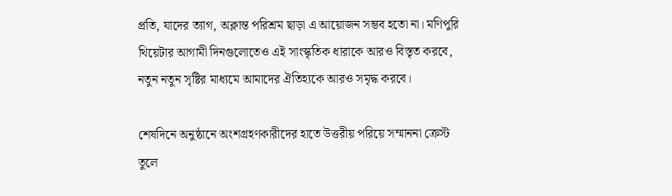প্রতি, যাদের ত‍্যাগ, অক্লান্ত পরিশ্রম ছাড়া এ আয়োজন সম্ভব হতো না। মণিপুরি থিয়েটার আগামী দিনগুলোতেও এই সাংস্কৃতিক ধারাকে আরও বিস্তৃত করবে, নতুন নতুন সৃষ্টির মাধ্যমে আমাদের ঐতিহ্যকে আরও সমৃদ্ধ করবে।

শেষদিনে অনুষ্ঠানে অংশগ্রহণকারীদের হাতে উত্তরীয় পরিয়ে সম্মাননা ক্রেস্ট তুলে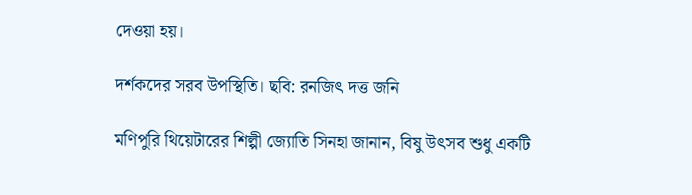দেওয়া হয়।

দর্শকদের সরব উপস্থিতি। ছবি: রনজিৎ দত্ত জনি

মণিপুরি থিয়েটারের শিল্পী জ্যোতি সিনহা জানান, বিষু উৎসব শুধু একটি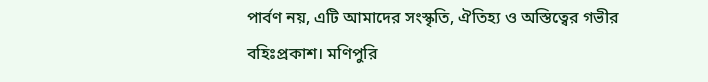পার্বণ নয়, এটি আমাদের সংস্কৃতি, ঐতিহ্য ও অস্তিত্বের গভীর বহিঃপ্রকাশ। মণিপুরি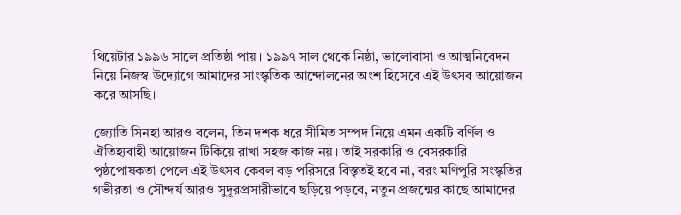থিয়েটার ১৯৯৬ সালে প্রতিষ্ঠা পায়। ১৯৯৭ সাল থেকে নিষ্ঠা, ভালোবাসা ও আত্মনিবেদন নিয়ে নিজস্ব উদ্যোগে আমাদের সাংস্কৃতিক আন্দোলনের অংশ হিসেবে এই উৎসব আয়োজন করে আসছি।

জ্যোতি সিনহা আরও বলেন, তিন দশক ধরে সীমিত সম্পদ নিয়ে এমন একটি বর্ণিল ও ঐতিহ্যবাহী আয়োজন টিকিয়ে রাখা সহজ কাজ নয়। তাই সরকারি ও বেসরকারি পৃষ্ঠপোষকতা পেলে এই উৎসব কেবল বড় পরিসরে বিস্তৃতই হবে না, বরং মণিপুরি সংস্কৃতির গভীরতা ও সৌন্দর্য আরও সুদূরপ্রসারীভাবে ছড়িয়ে পড়বে, নতুন প্রজন্মের কাছে আমাদের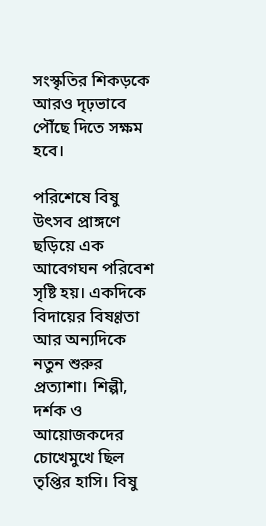সংস্কৃতির শিকড়কে আরও দৃঢ়ভাবে পৌঁছে দিতে সক্ষম হবে।

পরিশেষে বিষু উৎসব প্রাঙ্গণে ছড়িয়ে এক আবেগঘন পরিবেশ সৃষ্টি হয়। একদিকে বিদায়ের বিষণ্ণতা আর অন‍্যদিকে নতুন শুরুর প্রত্যাশা। শিল্পী, দর্শক ও আয়োজকদের চোখেমুখে ছিল তৃপ্তির হাসি। বিষু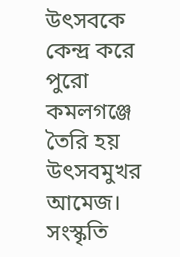উৎসবকে কেন্দ্র করে পুরো কমলগঞ্জে তৈরি হয় উৎসবমুখর আমেজ। সংস্কৃতি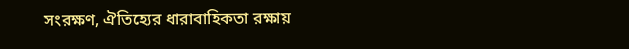সংরক্ষণ, ঐতিহ্যের ধারাবাহিকতা রক্ষায়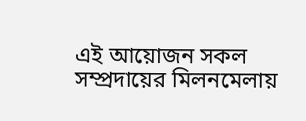এই আয়োজন সকল সম্প্রদায়ের মিলনমেলায়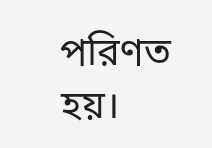পরিণত হয়।